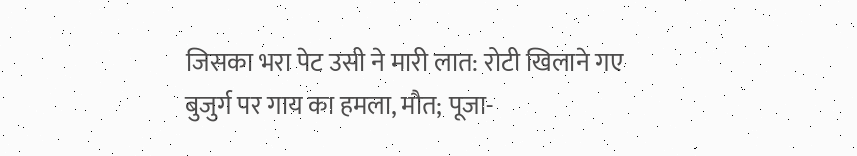जिसका भरा पेट उसी ने मारी लात: रोटी खिलाने गए बुजुर्ग पर गाय का हमला, मौत; पूजा-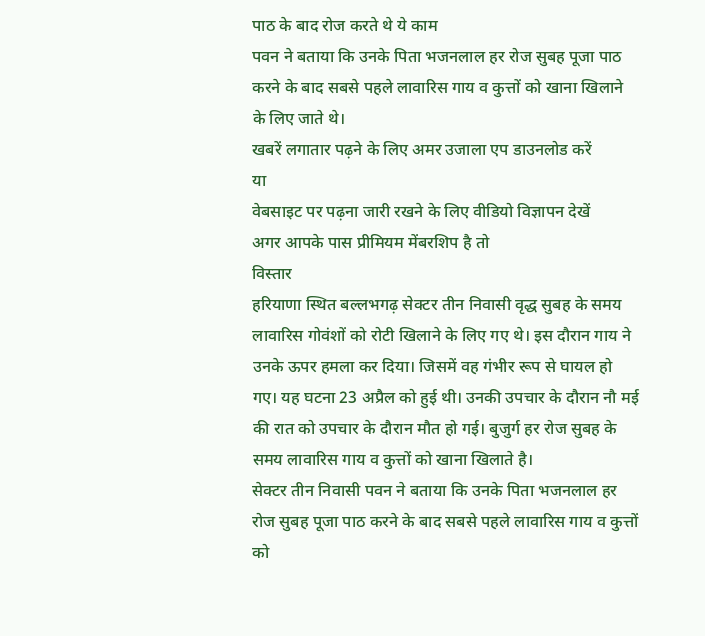पाठ के बाद रोज करते थे ये काम
पवन ने बताया कि उनके पिता भजनलाल हर रोज सुबह पूजा पाठ करने के बाद सबसे पहले लावारिस गाय व कुत्तों को खाना खिलाने के लिए जाते थे।
खबरें लगातार पढ़ने के लिए अमर उजाला एप डाउनलोड करें
या
वेबसाइट पर पढ़ना जारी रखने के लिए वीडियो विज्ञापन देखें
अगर आपके पास प्रीमियम मेंबरशिप है तो
विस्तार
हरियाणा स्थित बल्लभगढ़ सेक्टर तीन निवासी वृद्ध सुबह के समय लावारिस गोवंशों को रोटी खिलाने के लिए गए थे। इस दौरान गाय ने उनके ऊपर हमला कर दिया। जिसमें वह गंभीर रूप से घायल हो गए। यह घटना 23 अप्रैल को हुई थी। उनकी उपचार के दौरान नौ मई की रात को उपचार के दौरान मौत हो गई। बुजुर्ग हर रोज सुबह के समय लावारिस गाय व कुत्तों को खाना खिलाते है।
सेक्टर तीन निवासी पवन ने बताया कि उनके पिता भजनलाल हर रोज सुबह पूजा पाठ करने के बाद सबसे पहले लावारिस गाय व कुत्तों को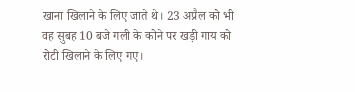खाना खिलाने के लिए जाते थे। 23 अप्रैल को भी वह सुबह 10 बजे गली के कोने पर खड़ी गाय को रोटी खिलाने के लिए गए।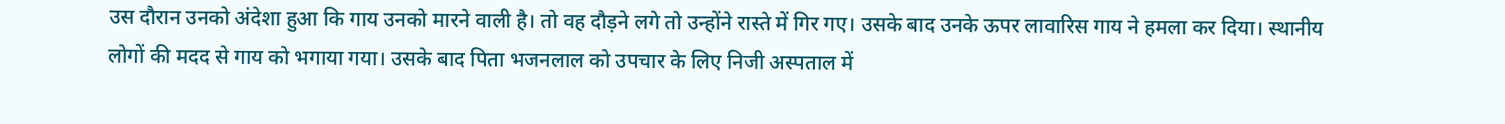उस दौरान उनको अंदेशा हुआ कि गाय उनको मारने वाली है। तो वह दौड़ने लगे तो उन्होंने रास्ते में गिर गए। उसके बाद उनके ऊपर लावारिस गाय ने हमला कर दिया। स्थानीय लोगों की मदद से गाय को भगाया गया। उसके बाद पिता भजनलाल को उपचार के लिए निजी अस्पताल में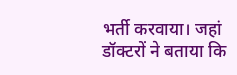भर्ती करवाया। जहां डॉक्टरों ने बताया कि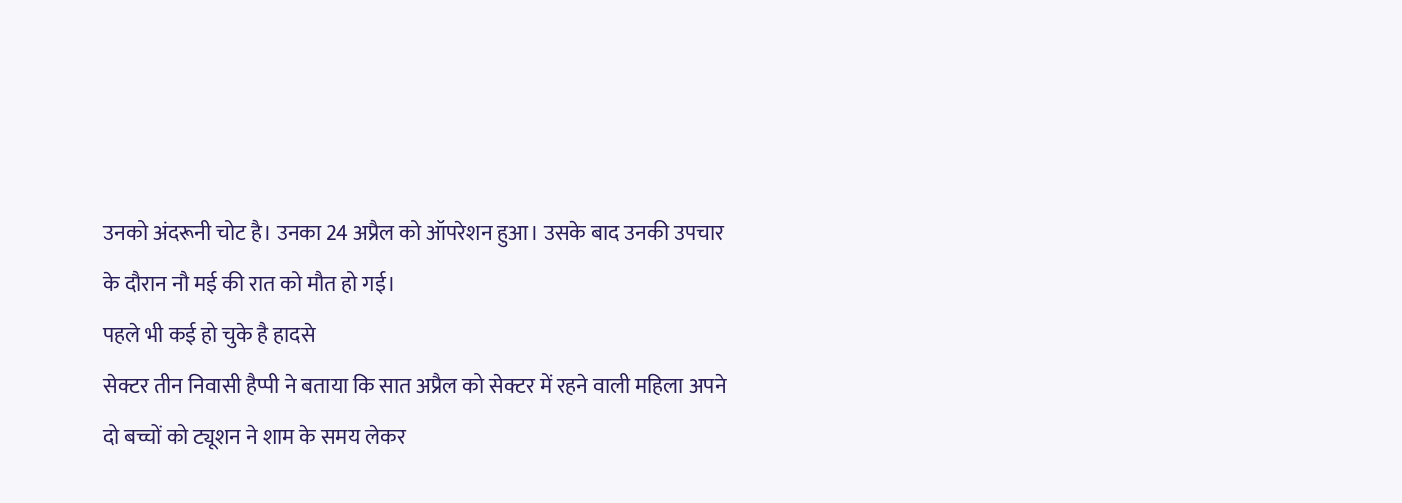उनको अंदरूनी चोट है। उनका 24 अप्रैल को ऑपरेशन हुआ। उसके बाद उनकी उपचार के दौरान नौ मई की रात को मौत हो गई।
पहले भी कई हो चुके है हादसे
सेक्टर तीन निवासी हैप्पी ने बताया कि सात अप्रैल को सेक्टर में रहने वाली महिला अपने दो बच्चों को ट्यूशन ने शाम के समय लेकर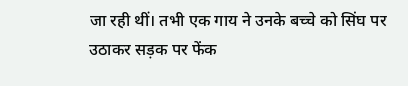जा रही थीं। तभी एक गाय ने उनके बच्चे को सिंघ पर उठाकर सड़क पर फेंक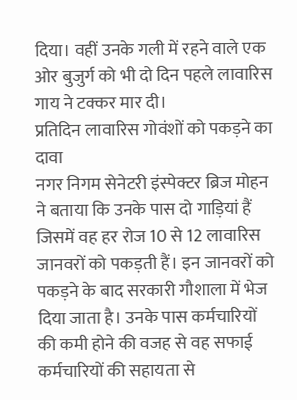दिया। वहीं उनके गली में रहने वाले एक ओर बुजुर्ग को भी दो दिन पहले लावारिस गाय ने टक्कर मार दी।
प्रतिदिन लावारिस गोवंशों को पकड़ने का दावा
नगर निगम सेनेटरी इंस्पेक्टर ब्रिज मोहन ने बताया कि उनके पास दो गाड़ियां हैं जिसमें वह हर रोज 10 से 12 लावारिस जानवरों को पकड़ती हैं। इन जानवरों को पकड़ने के बाद सरकारी गौशाला में भेज दिया जाता है। उनके पास कर्मचारियों की कमी होने की वजह से वह सफाई कर्मचारियों की सहायता से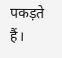पकड़ते हैं।